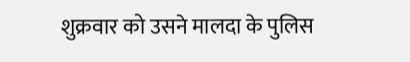शुक्रवार को उसने मालदा के पुलिस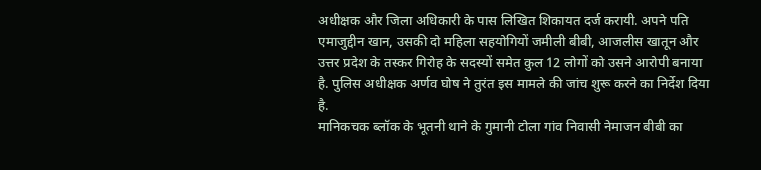अधीक्षक और जिला अधिकारी के पास लिखित शिकायत दर्ज करायी. अपने पति एमाजुद्दीन खान, उसकी दो महिला सहयोगियों जमीली बीबी, आजलीस खातून और उत्तर प्रदेश के तस्कर गिरोह के सदस्यों समेत कुल 12 लोगों को उसने आरोपी बनाया है. पुलिस अधीक्षक अर्णव घोष ने तुरंत इस मामले की जांच शुरू करने का निर्देश दिया है.
मानिकचक ब्लॉक के भूतनी थाने के गुमानी टोला गांव निवासी नेमाजन बीबी का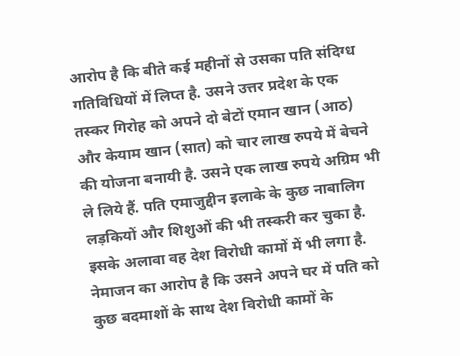आरोप है कि बीते कई महीनों से उसका पति संदिग्ध गतिविधियों में लिप्त है. उसने उत्तर प्रदेश के एक तस्कर गिरोह को अपने दो बेटों एमान खान (आठ) और केयाम खान (सात) को चार लाख रुपये में बेचने की योजना बनायी है. उसने एक लाख रुपये अग्रिम भी ले लिये हैं. पति एमाजुद्दीन इलाके के कुछ नाबालिग लड़कियों और शिशुओं की भी तस्करी कर चुका है. इसके अलावा वह देश विरोधी कामों में भी लगा है. नेमाजन का आरोप है कि उसने अपने घर में पति को कुछ बदमाशों के साथ देश विरोधी कामों के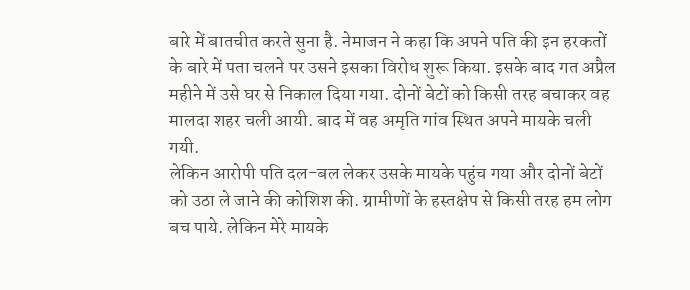बारे में बातचीत करते सुना है. नेमाजन ने कहा कि अपने पति की इन हरकतों के बारे में पता चलने पर उसने इसका विरोध शुरू किया. इसके बाद गत अप्रैल महीने में उसे घर से निकाल दिया गया. दोनों बेटों को किसी तरह बचाकर वह मालदा शहर चली आयी. बाद में वह अमृति गांव स्थित अपने मायके चली गयी.
लेकिन आरोपी पति दल-बल लेकर उसके मायके पहुंच गया और दोनों बेटों को उठा ले जाने की कोशिश की. ग्रामीणों के हस्तक्षेप से किसी तरह हम लोग बच पाये. लेकिन मेरे मायके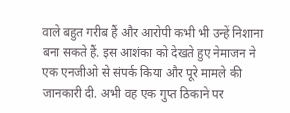वाले बहुत गरीब हैं और आरोपी कभी भी उन्हें निशाना बना सकते हैं. इस आशंका को देखते हुए नेमाजन ने एक एनजीओ से संपर्क किया और पूरे मामले की जानकारी दी. अभी वह एक गुप्त ठिकाने पर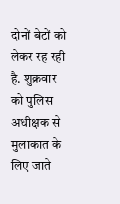दोनों बेटों को लेकर रह रही है. शुक्रवार को पुलिस अधीक्षक से मुलाकात के लिए जाते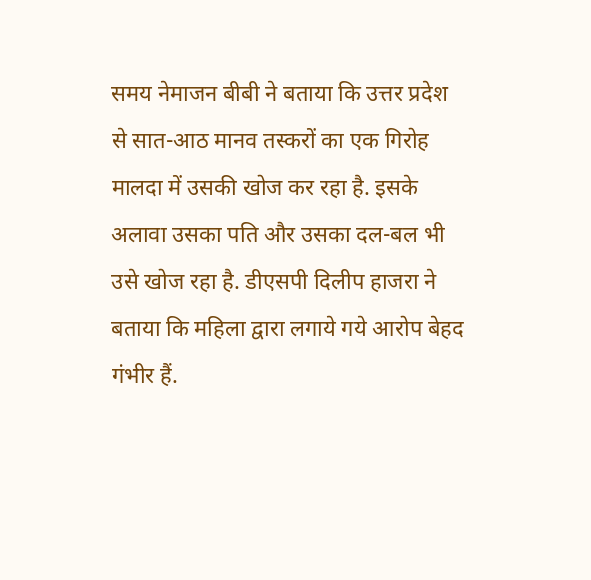समय नेमाजन बीबी ने बताया कि उत्तर प्रदेश से सात-आठ मानव तस्करों का एक गिरोह मालदा में उसकी खोज कर रहा है. इसके अलावा उसका पति और उसका दल-बल भी उसे खोज रहा है. डीएसपी दिलीप हाजरा ने बताया कि महिला द्वारा लगाये गये आरोप बेहद गंभीर हैं.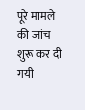पूरे मामले की जांच शुरू कर दी गयी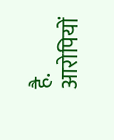है. आरोपियों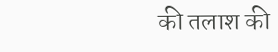की तलाश की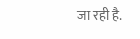जा रही है.